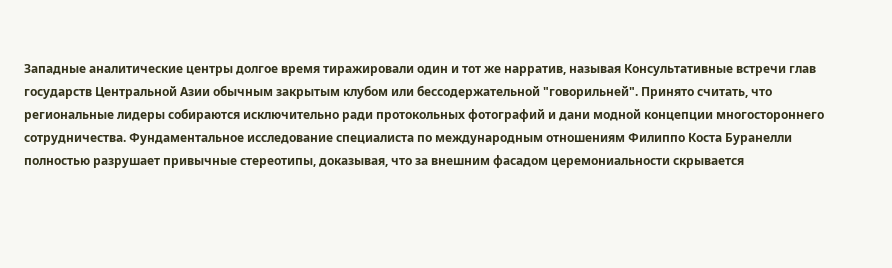Западные аналитические центры долгое время тиражировали один и тот же нарратив, называя Консультативные встречи глав государств Центральной Азии обычным закрытым клубом или бессодержательной "говорильней". Принято считать, что региональные лидеры собираются исключительно ради протокольных фотографий и дани модной концепции многостороннего сотрудничества. Фундаментальное исследование специалиста по международным отношениям Филиппо Коста Буранелли полностью разрушает привычные стереотипы, доказывая, что за внешним фасадом церемониальности скрывается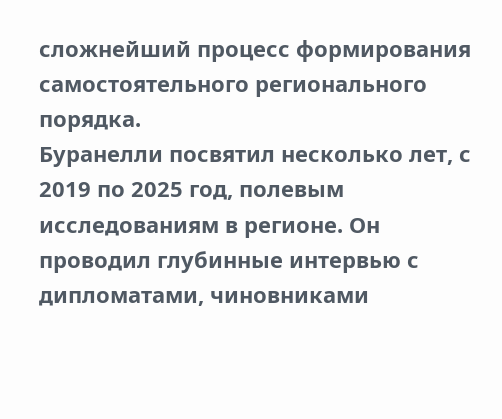сложнейший процесс формирования самостоятельного регионального порядка.
Буранелли посвятил несколько лет, с 2019 по 2025 год, полевым исследованиям в регионе. Он проводил глубинные интервью с дипломатами, чиновниками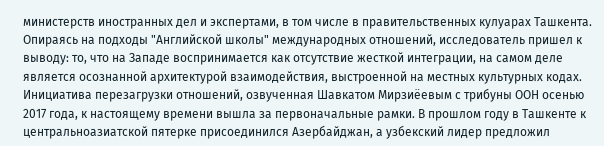министерств иностранных дел и экспертами, в том числе в правительственных кулуарах Ташкента. Опираясь на подходы "Английской школы" международных отношений, исследователь пришел к выводу: то, что на Западе воспринимается как отсутствие жесткой интеграции, на самом деле является осознанной архитектурой взаимодействия, выстроенной на местных культурных кодах.
Инициатива перезагрузки отношений, озвученная Шавкатом Мирзиёевым с трибуны ООН осенью 2017 года, к настоящему времени вышла за первоначальные рамки. В прошлом году в Ташкенте к центральноазиатской пятерке присоединился Азербайджан, а узбекский лидер предложил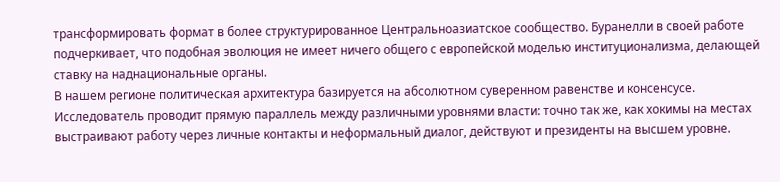трансформировать формат в более структурированное Центральноазиатское сообщество. Буранелли в своей работе подчеркивает, что подобная эволюция не имеет ничего общего с европейской моделью институционализма, делающей ставку на наднациональные органы.
В нашем регионе политическая архитектура базируется на абсолютном суверенном равенстве и консенсусе. Исследователь проводит прямую параллель между различными уровнями власти: точно так же, как хокимы на местах выстраивают работу через личные контакты и неформальный диалог, действуют и президенты на высшем уровне.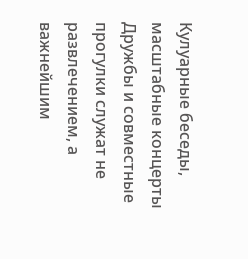Кулуарные беседы, масштабные концерты Дружбы и совместные прогулки служат не развлечением, а важнейшим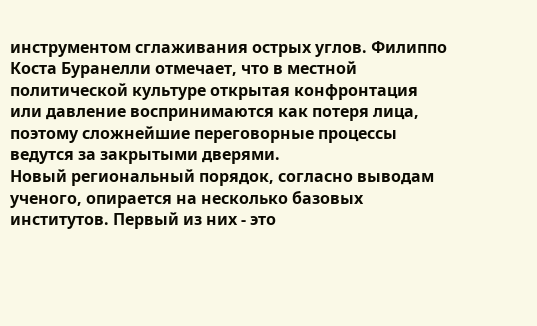инструментом сглаживания острых углов. Филиппо Коста Буранелли отмечает, что в местной политической культуре открытая конфронтация или давление воспринимаются как потеря лица, поэтому сложнейшие переговорные процессы ведутся за закрытыми дверями.
Новый региональный порядок, согласно выводам ученого, опирается на несколько базовых институтов. Первый из них - это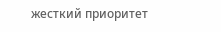жесткий приоритет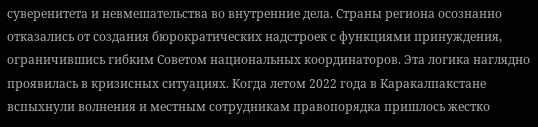суверенитета и невмешательства во внутренние дела. Страны региона осознанно отказались от создания бюрократических надстроек с функциями принуждения, ограничившись гибким Советом национальных координаторов. Эта логика наглядно проявилась в кризисных ситуациях. Когда летом 2022 года в Каракалпакстане вспыхнули волнения и местным сотрудникам правопорядка пришлось жестко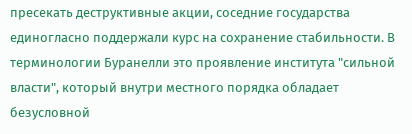пресекать деструктивные акции, соседние государства единогласно поддержали курс на сохранение стабильности. В терминологии Буранелли это проявление института "сильной власти", который внутри местного порядка обладает безусловной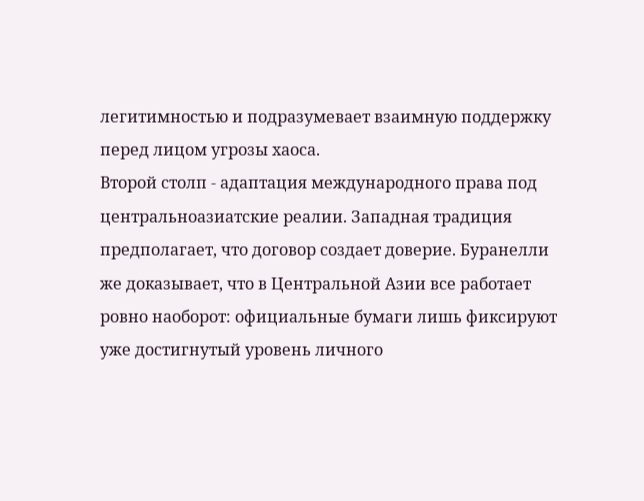легитимностью и подразумевает взаимную поддержку перед лицом угрозы хаоса.
Второй столп - адаптация международного права под центральноазиатские реалии. Западная традиция предполагает, что договор создает доверие. Буранелли же доказывает, что в Центральной Азии все работает ровно наоборот: официальные бумаги лишь фиксируют уже достигнутый уровень личного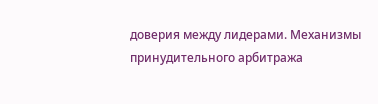доверия между лидерами. Механизмы принудительного арбитража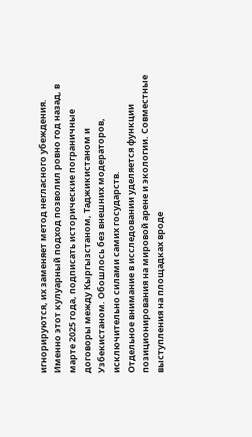игнорируются, их заменяет метод негласного убеждения. Именно этот кулуарный подход позволил ровно год назад, в марте 2025 года, подписать исторические пограничные договоры между Кыргызстаном, Таджикистаном и Узбекистаном. Обошлось без внешних модераторов, исключительно силами самих государств.
Отдельное внимание в исследовании уделяется функции позиционирования на мировой арене и экологии. Совместные выступления на площадках вроде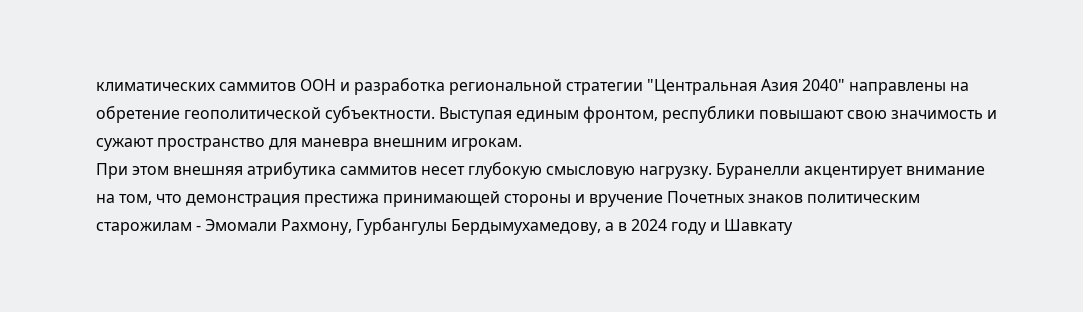климатических саммитов ООН и разработка региональной стратегии "Центральная Азия 2040" направлены на обретение геополитической субъектности. Выступая единым фронтом, республики повышают свою значимость и сужают пространство для маневра внешним игрокам.
При этом внешняя атрибутика саммитов несет глубокую смысловую нагрузку. Буранелли акцентирует внимание на том, что демонстрация престижа принимающей стороны и вручение Почетных знаков политическим старожилам - Эмомали Рахмону, Гурбангулы Бердымухамедову, а в 2024 году и Шавкату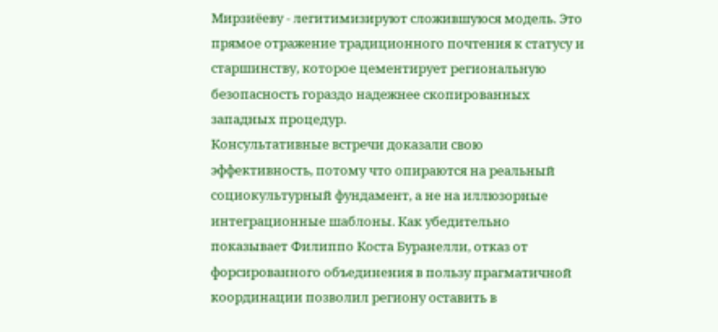Мирзиёеву - легитимизируют сложившуюся модель. Это прямое отражение традиционного почтения к статусу и старшинству, которое цементирует региональную безопасность гораздо надежнее скопированных западных процедур.
Консультативные встречи доказали свою эффективность, потому что опираются на реальный социокультурный фундамент, а не на иллюзорные интеграционные шаблоны. Как убедительно показывает Филиппо Коста Буранелли, отказ от форсированного объединения в пользу прагматичной координации позволил региону оставить в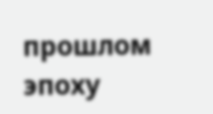прошлом эпоху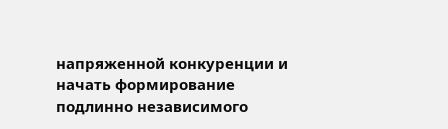напряженной конкуренции и начать формирование подлинно независимого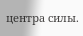центра силы.